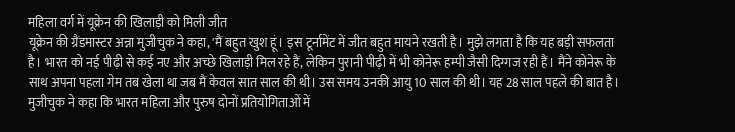महिला वर्ग में यूक्रेन की खिलाड़ी को मिली जीत
यूक्रेन की ग्रैंडमास्टर अन्ना मुजीचुक ने कहा, 'मैं बहुत खुश हूं। इस टूर्नामेंट में जीत बहुत मायने रखती है। मुझे लगता है कि यह बड़ी सफलता है। भारत को नई पीढ़ी से कई नए और अच्छे खिलाड़ी मिल रहे हैं, लेकिन पुरानी पीढ़ी में भी कोनेरू हम्पी जैसी दिग्गज रही हैं। मैंने कोनेरू के साथ अपना पहला गेम तब खेला था जब मैं केवल सात साल की थी। उस समय उनकी आयु 10 साल की थी। यह 28 साल पहले की बात है। मुजीचुक ने कहा कि भारत महिला और पुरुष दोनों प्रतियोगिताओं में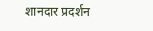शानदार प्रदर्शन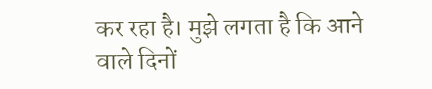कर रहा है। मुझे लगता है कि आने वाले दिनों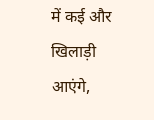में कई और खिलाड़ी आएंगे,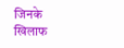जिनके खिलाफ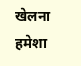खेलना हमेशा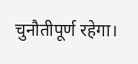चुनौतीपूर्ण रहेगा।